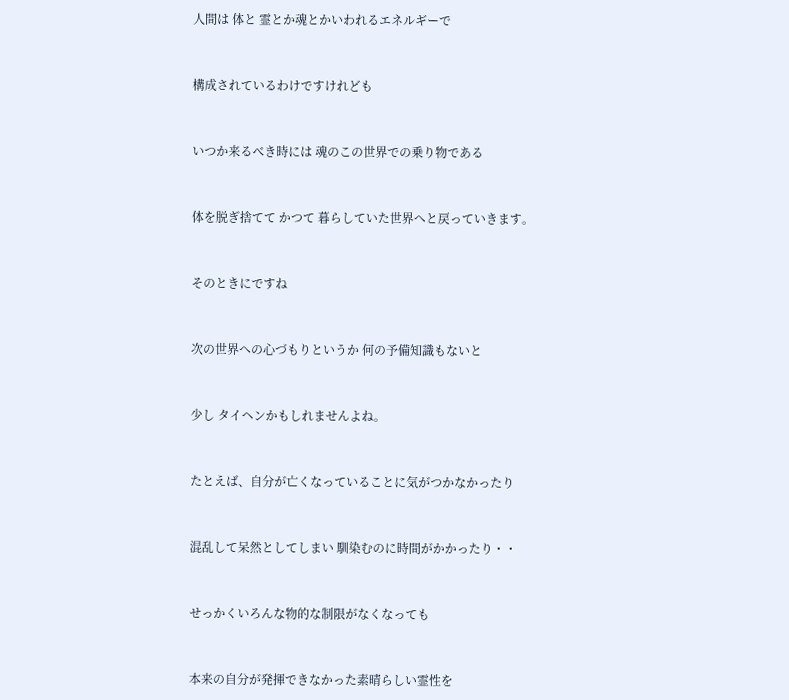人間は 体と 霊とか魂とかいわれるエネルギーで


構成されているわけですけれども


いつか来るべき時には 魂のこの世界での乗り物である


体を脱ぎ捨てて かつて 暮らしていた世界へと戻っていきます。


そのときにですね


次の世界への心づもりというか 何の予備知識もないと


少し タイヘンかもしれませんよね。


たとえば、自分が亡くなっていることに気がつかなかったり


混乱して呆然としてしまい 馴染むのに時間がかかったり・・


せっかくいろんな物的な制限がなくなっても


本来の自分が発揮できなかった素晴らしい霊性を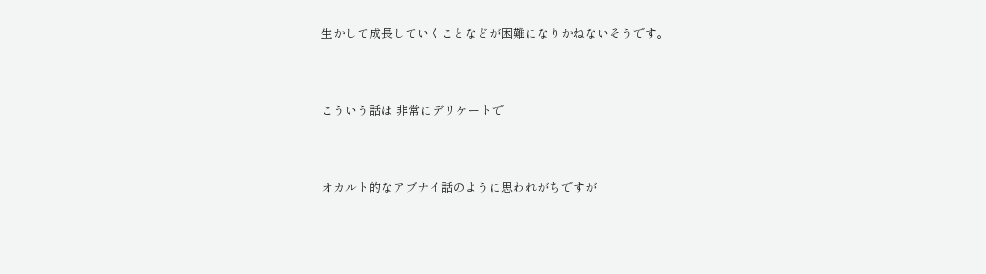生かして成長していくことなどが困難になりかねないそうです。


こういう話は 非常にデリケートで


オカルト的なアブナイ話のように思われがちですが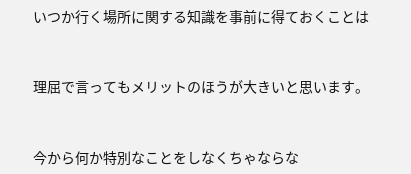いつか行く場所に関する知識を事前に得ておくことは


理屈で言ってもメリットのほうが大きいと思います。


今から何か特別なことをしなくちゃならな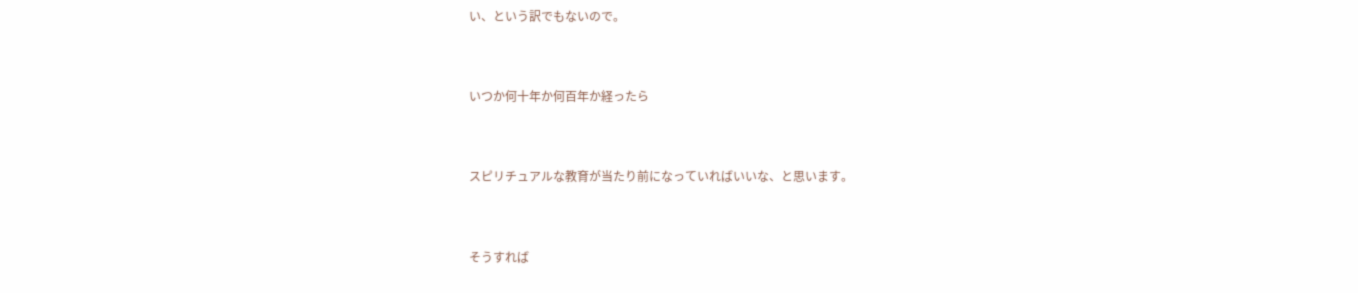い、という訳でもないので。


いつか何十年か何百年か経ったら


スピリチュアルな教育が当たり前になっていればいいな、と思います。


そうすれば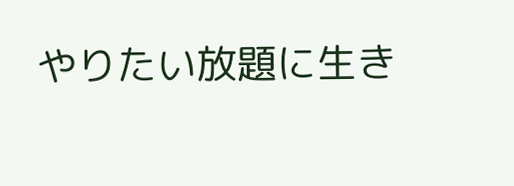やりたい放題に生き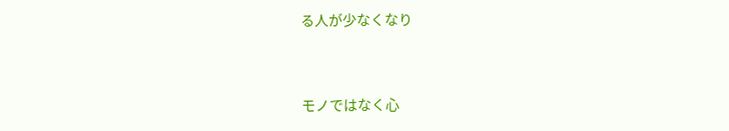る人が少なくなり


モノではなく心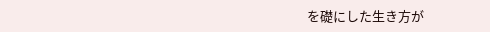を礎にした生き方が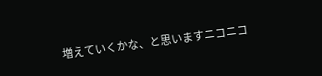増えていくかな、と思いますニコニコ